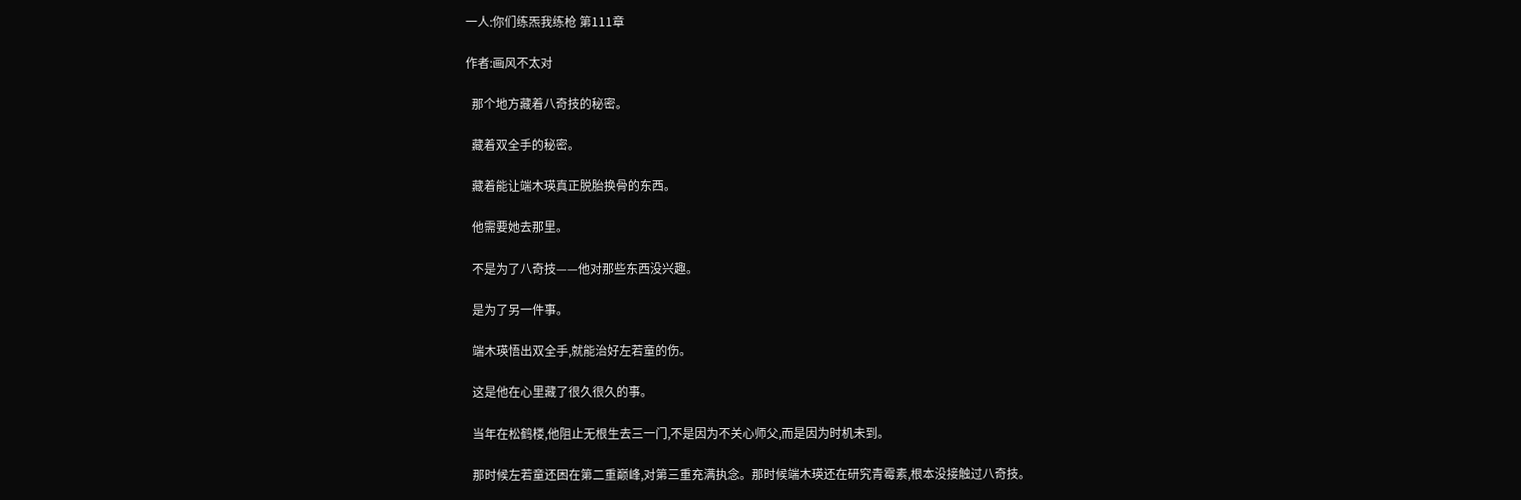一人:你们练炁我练枪 第111章

作者:画风不太对

  那个地方藏着八奇技的秘密。

  藏着双全手的秘密。

  藏着能让端木瑛真正脱胎换骨的东西。

  他需要她去那里。

  不是为了八奇技——他对那些东西没兴趣。

  是为了另一件事。

  端木瑛悟出双全手,就能治好左若童的伤。

  这是他在心里藏了很久很久的事。

  当年在松鹤楼,他阻止无根生去三一门,不是因为不关心师父,而是因为时机未到。

  那时候左若童还困在第二重巅峰,对第三重充满执念。那时候端木瑛还在研究青霉素,根本没接触过八奇技。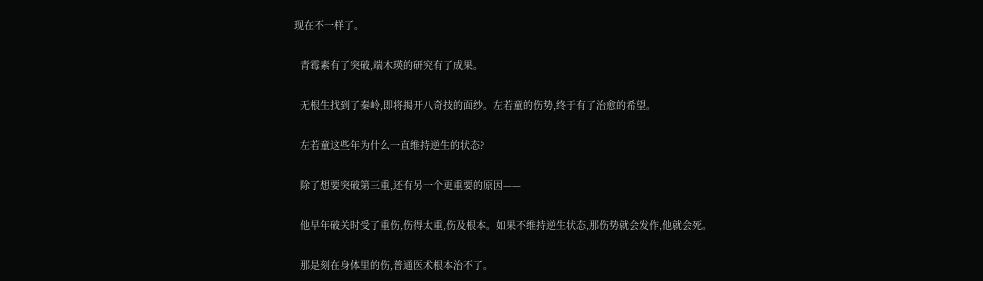现在不一样了。

  青霉素有了突破,端木瑛的研究有了成果。

  无根生找到了秦岭,即将揭开八奇技的面纱。左若童的伤势,终于有了治愈的希望。

  左若童这些年为什么一直维持逆生的状态?

  除了想要突破第三重,还有另一个更重要的原因——

  他早年破关时受了重伤,伤得太重,伤及根本。如果不维持逆生状态,那伤势就会发作,他就会死。

  那是刻在身体里的伤,普通医术根本治不了。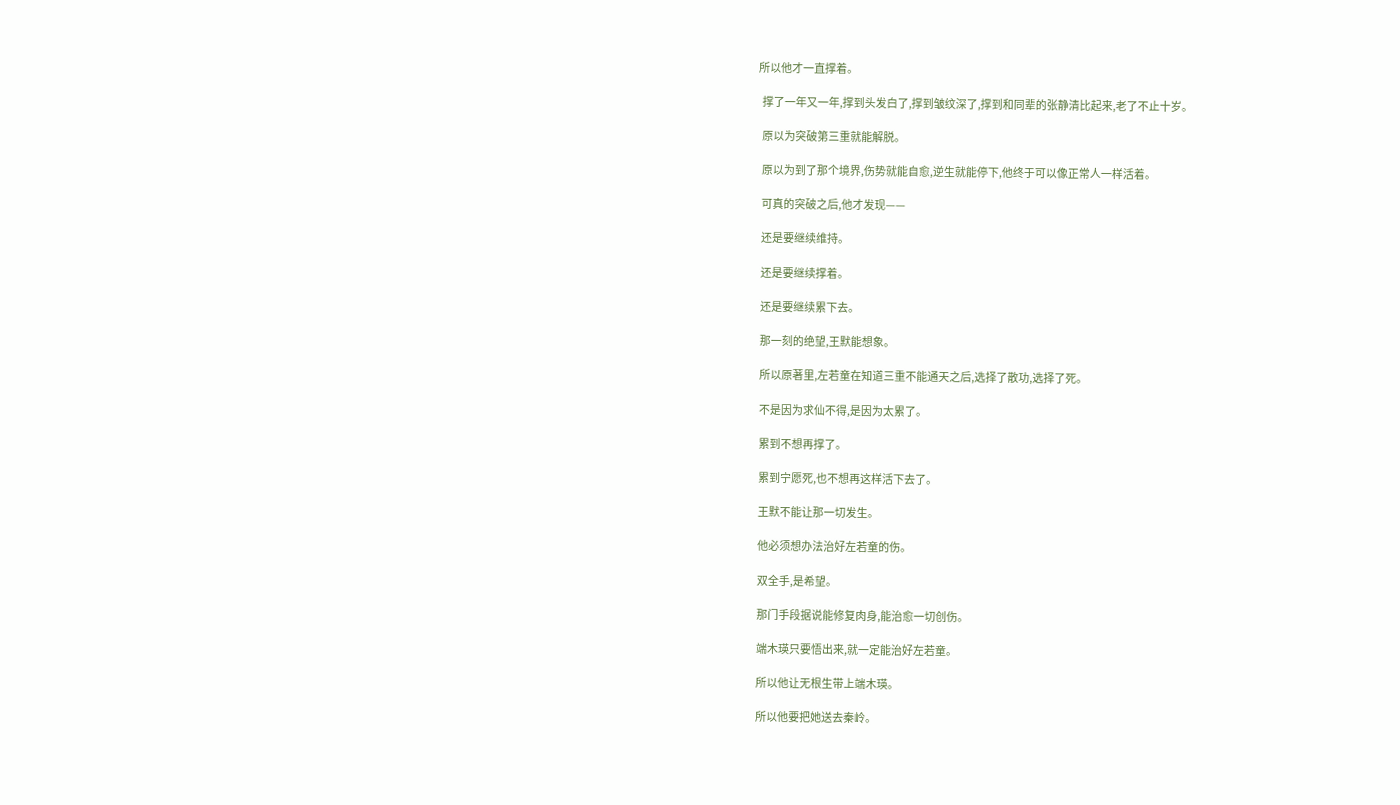所以他才一直撑着。

  撑了一年又一年,撑到头发白了,撑到皱纹深了,撑到和同辈的张静清比起来,老了不止十岁。

  原以为突破第三重就能解脱。

  原以为到了那个境界,伤势就能自愈,逆生就能停下,他终于可以像正常人一样活着。

  可真的突破之后,他才发现——

  还是要继续维持。

  还是要继续撑着。

  还是要继续累下去。

  那一刻的绝望,王默能想象。

  所以原著里,左若童在知道三重不能通天之后,选择了散功,选择了死。

  不是因为求仙不得,是因为太累了。

  累到不想再撑了。

  累到宁愿死,也不想再这样活下去了。

  王默不能让那一切发生。

  他必须想办法治好左若童的伤。

  双全手,是希望。

  那门手段据说能修复肉身,能治愈一切创伤。

  端木瑛只要悟出来,就一定能治好左若童。

  所以他让无根生带上端木瑛。

  所以他要把她送去秦岭。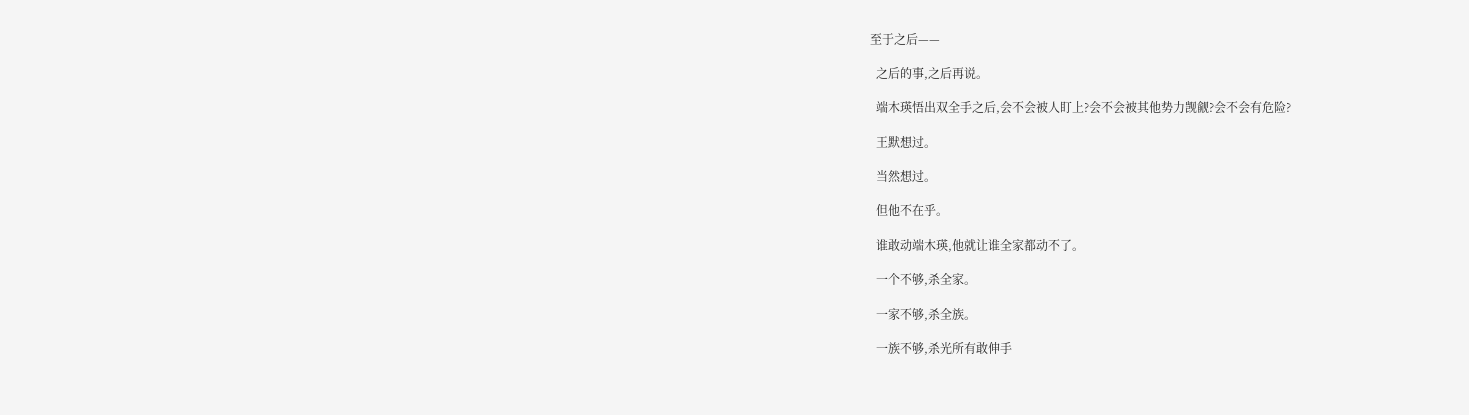至于之后——

  之后的事,之后再说。

  端木瑛悟出双全手之后,会不会被人盯上?会不会被其他势力觊觎?会不会有危险?

  王默想过。

  当然想过。

  但他不在乎。

  谁敢动端木瑛,他就让谁全家都动不了。

  一个不够,杀全家。

  一家不够,杀全族。

  一族不够,杀光所有敢伸手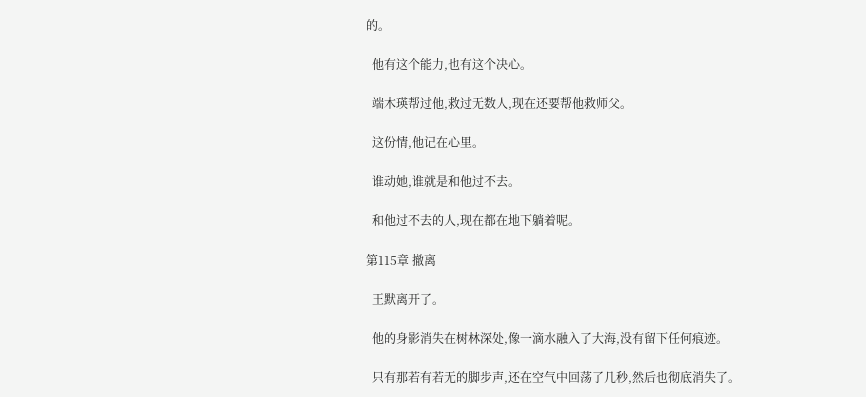的。

  他有这个能力,也有这个决心。

  端木瑛帮过他,救过无数人,现在还要帮他救师父。

  这份情,他记在心里。

  谁动她,谁就是和他过不去。

  和他过不去的人,现在都在地下躺着呢。

第115章 撤离

  王默离开了。

  他的身影消失在树林深处,像一滴水融入了大海,没有留下任何痕迹。

  只有那若有若无的脚步声,还在空气中回荡了几秒,然后也彻底消失了。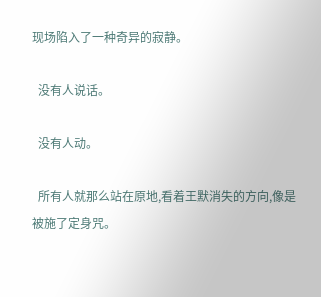现场陷入了一种奇异的寂静。

  没有人说话。

  没有人动。

  所有人就那么站在原地,看着王默消失的方向,像是被施了定身咒。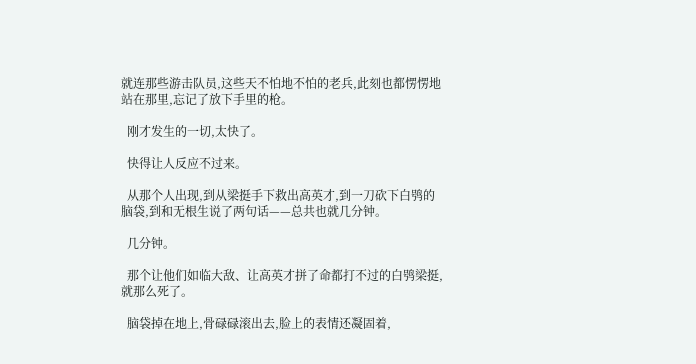就连那些游击队员,这些天不怕地不怕的老兵,此刻也都愣愣地站在那里,忘记了放下手里的枪。

  刚才发生的一切,太快了。

  快得让人反应不过来。

  从那个人出现,到从梁挺手下救出高英才,到一刀砍下白鸮的脑袋,到和无根生说了两句话——总共也就几分钟。

  几分钟。

  那个让他们如临大敌、让高英才拼了命都打不过的白鸮梁挺,就那么死了。

  脑袋掉在地上,骨碌碌滚出去,脸上的表情还凝固着,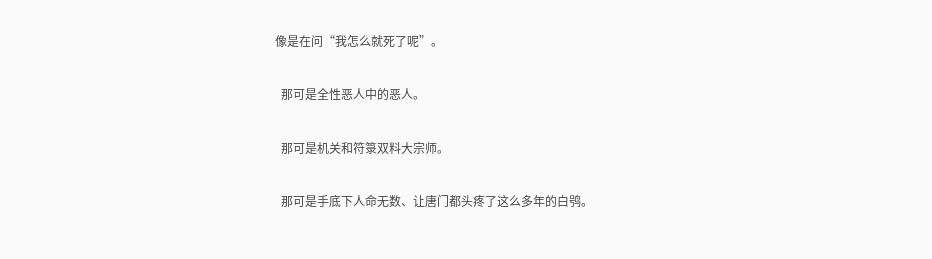像是在问“我怎么就死了呢”。

  那可是全性恶人中的恶人。

  那可是机关和符箓双料大宗师。

  那可是手底下人命无数、让唐门都头疼了这么多年的白鸮。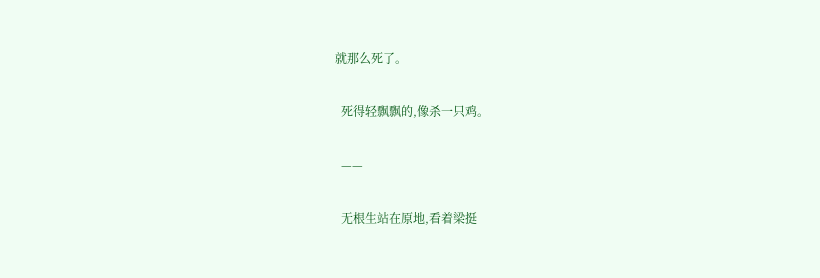就那么死了。

  死得轻飘飘的,像杀一只鸡。

  ——

  无根生站在原地,看着梁挺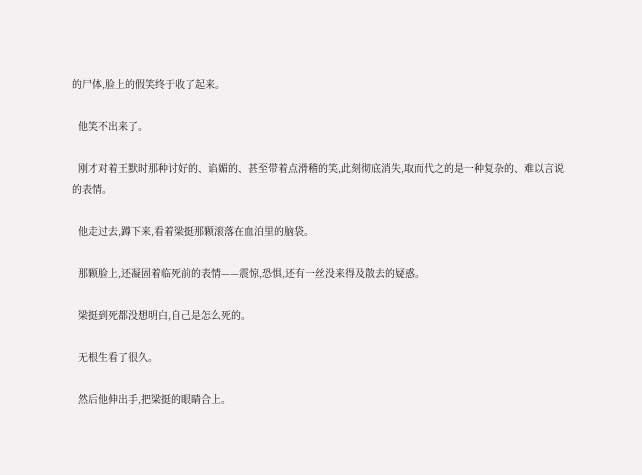的尸体,脸上的假笑终于收了起来。

  他笑不出来了。

  刚才对着王默时那种讨好的、谄媚的、甚至带着点滑稽的笑,此刻彻底消失,取而代之的是一种复杂的、难以言说的表情。

  他走过去,蹲下来,看着梁挺那颗滚落在血泊里的脑袋。

  那颗脸上,还凝固着临死前的表情——震惊,恐惧,还有一丝没来得及散去的疑惑。

  梁挺到死都没想明白,自己是怎么死的。

  无根生看了很久。

  然后他伸出手,把梁挺的眼睛合上。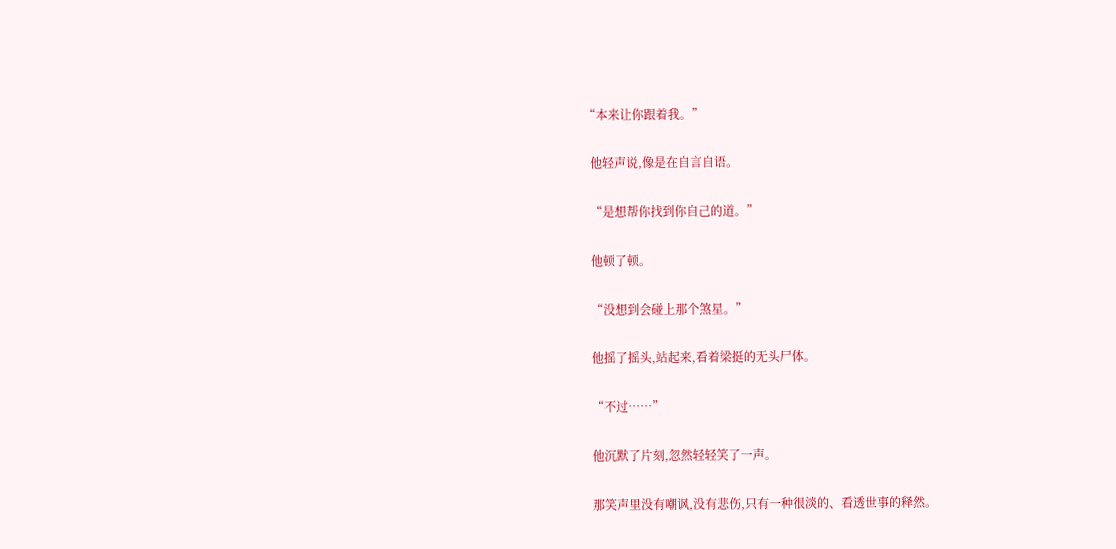“本来让你跟着我。”

  他轻声说,像是在自言自语。

  “是想帮你找到你自己的道。”

  他顿了顿。

  “没想到会碰上那个煞星。”

  他摇了摇头,站起来,看着梁挺的无头尸体。

  “不过……”

  他沉默了片刻,忽然轻轻笑了一声。

  那笑声里没有嘲讽,没有悲伤,只有一种很淡的、看透世事的释然。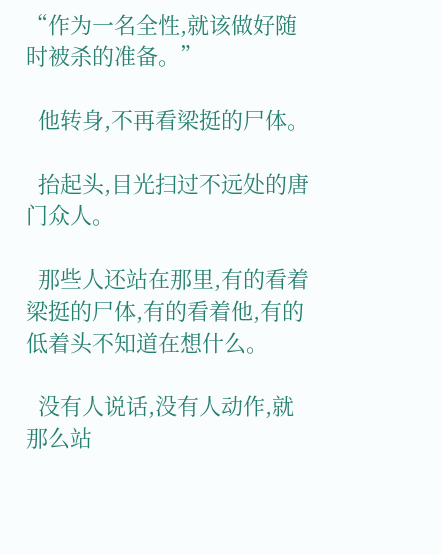“作为一名全性,就该做好随时被杀的准备。”

  他转身,不再看梁挺的尸体。

  抬起头,目光扫过不远处的唐门众人。

  那些人还站在那里,有的看着梁挺的尸体,有的看着他,有的低着头不知道在想什么。

  没有人说话,没有人动作,就那么站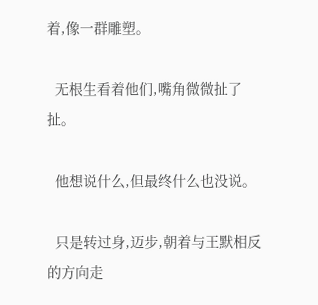着,像一群雕塑。

  无根生看着他们,嘴角微微扯了扯。

  他想说什么,但最终什么也没说。

  只是转过身,迈步,朝着与王默相反的方向走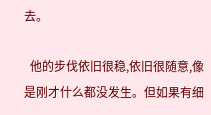去。

  他的步伐依旧很稳,依旧很随意,像是刚才什么都没发生。但如果有细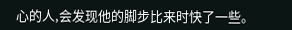心的人,会发现他的脚步比来时快了一些。